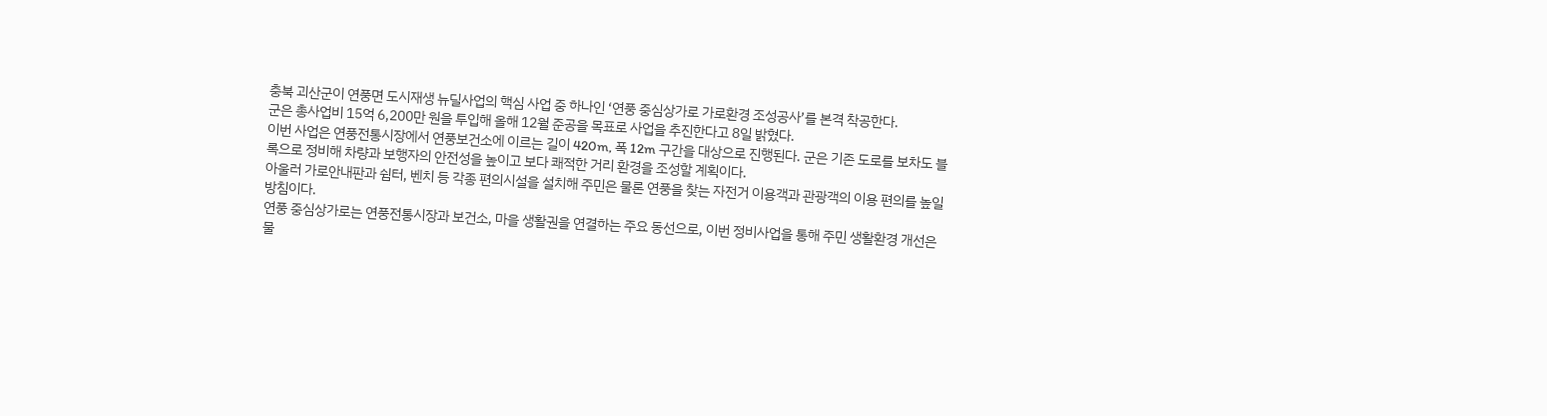충북 괴산군이 연풍면 도시재생 뉴딜사업의 핵심 사업 중 하나인 ‘연풍 중심상가로 가로환경 조성공사’를 본격 착공한다.
군은 총사업비 15억 6,200만 원을 투입해 올해 12월 준공을 목표로 사업을 추진한다고 8일 밝혔다.
이번 사업은 연풍전통시장에서 연풍보건소에 이르는 길이 420m, 폭 12m 구간을 대상으로 진행된다. 군은 기존 도로를 보차도 블록으로 정비해 차량과 보행자의 안전성을 높이고 보다 쾌적한 거리 환경을 조성할 계획이다.
아울러 가로안내판과 쉼터, 벤치 등 각종 편의시설을 설치해 주민은 물론 연풍을 찾는 자전거 이용객과 관광객의 이용 편의를 높일 방침이다.
연풍 중심상가로는 연풍전통시장과 보건소, 마을 생활권을 연결하는 주요 동선으로, 이번 정비사업을 통해 주민 생활환경 개선은 물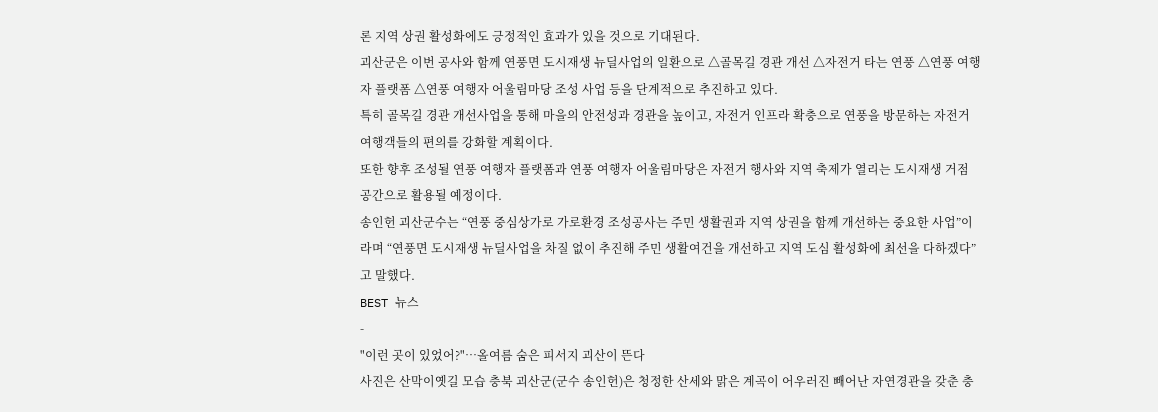론 지역 상권 활성화에도 긍정적인 효과가 있을 것으로 기대된다.
괴산군은 이번 공사와 함께 연풍면 도시재생 뉴딜사업의 일환으로 △골목길 경관 개선 △자전거 타는 연풍 △연풍 여행자 플랫폼 △연풍 여행자 어울림마당 조성 사업 등을 단계적으로 추진하고 있다.
특히 골목길 경관 개선사업을 통해 마을의 안전성과 경관을 높이고, 자전거 인프라 확충으로 연풍을 방문하는 자전거 여행객들의 편의를 강화할 계획이다.
또한 향후 조성될 연풍 여행자 플랫폼과 연풍 여행자 어울림마당은 자전거 행사와 지역 축제가 열리는 도시재생 거점 공간으로 활용될 예정이다.
송인헌 괴산군수는 “연풍 중심상가로 가로환경 조성공사는 주민 생활권과 지역 상권을 함께 개선하는 중요한 사업”이라며 “연풍면 도시재생 뉴딜사업을 차질 없이 추진해 주민 생활여건을 개선하고 지역 도심 활성화에 최선을 다하겠다”고 말했다.
BEST 뉴스
-
"이런 곳이 있었어?"…올여름 숨은 피서지 괴산이 뜬다
사진은 산막이옛길 모습 충북 괴산군(군수 송인헌)은 청정한 산세와 맑은 계곡이 어우러진 빼어난 자연경관을 갖춘 충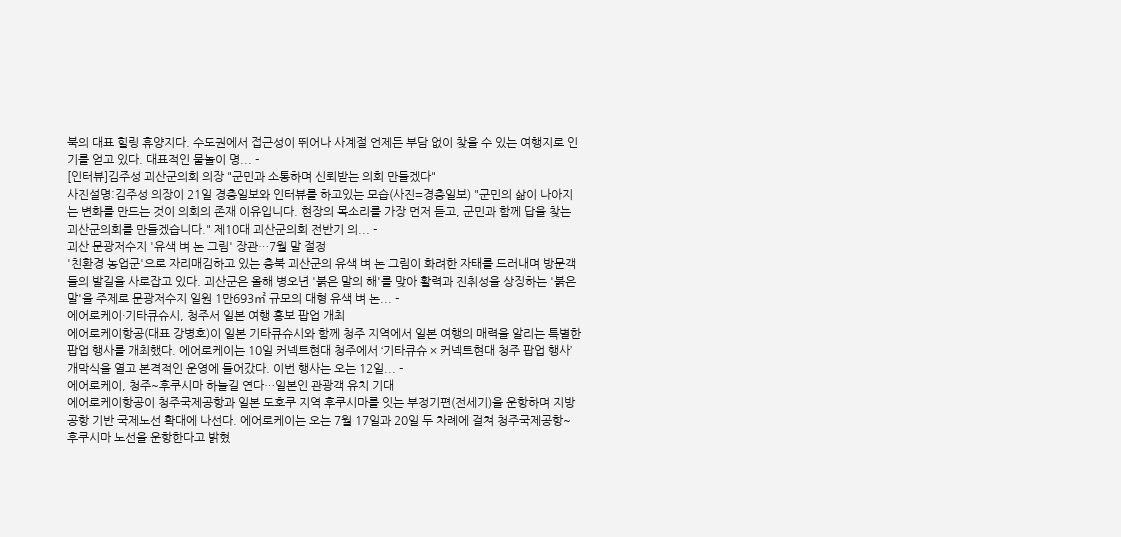북의 대표 힐링 휴양지다. 수도권에서 접근성이 뛰어나 사계절 언제든 부담 없이 찾을 수 있는 여행지로 인기를 얻고 있다. 대표적인 물놀이 명... -
[인터뷰]김주성 괴산군의회 의장 "군민과 소통하며 신뢰받는 의회 만들겠다"
사진설명:김주성 의장이 21일 경충일보와 인터뷰를 하고있는 모습(사진=경충일보) "군민의 삶이 나아지는 변화를 만드는 것이 의회의 존재 이유입니다. 현장의 목소리를 가장 먼저 듣고, 군민과 함께 답을 찾는 괴산군의회를 만들겠습니다." 제10대 괴산군의회 전반기 의... -
괴산 문광저수지 '유색 벼 논 그림' 장관…7월 말 절정
'친환경 농업군'으로 자리매김하고 있는 충북 괴산군의 유색 벼 논 그림이 화려한 자태를 드러내며 방문객들의 발길을 사로잡고 있다. 괴산군은 올해 병오년 '붉은 말의 해'를 맞아 활력과 진취성을 상징하는 '붉은 말'을 주제로 문광저수지 일원 1만693㎡ 규모의 대형 유색 벼 논... -
에어로케이·기타큐슈시, 청주서 일본 여행 홍보 팝업 개최
에어로케이항공(대표 강병호)이 일본 기타큐슈시와 함께 청주 지역에서 일본 여행의 매력을 알리는 특별한 팝업 행사를 개최했다. 에어로케이는 10일 커넥트현대 청주에서 ‘기타큐슈 × 커넥트현대 청주 팝업 행사’ 개막식을 열고 본격적인 운영에 들어갔다. 이번 행사는 오는 12일... -
에어로케이, 청주~후쿠시마 하늘길 연다…일본인 관광객 유치 기대
에어로케이항공이 청주국제공항과 일본 도호쿠 지역 후쿠시마를 잇는 부정기편(전세기)을 운항하며 지방공항 기반 국제노선 확대에 나선다. 에어로케이는 오는 7월 17일과 20일 두 차례에 걸쳐 청주국제공항~후쿠시마 노선을 운항한다고 밝혔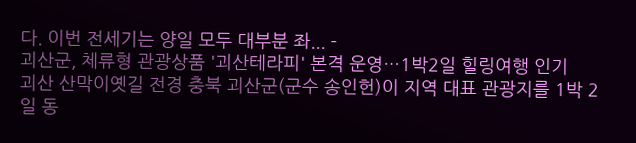다. 이번 전세기는 양일 모두 대부분 좌... -
괴산군, 체류형 관광상품 '괴산테라피' 본격 운영…1박2일 힐링여행 인기
괴산 산막이옛길 전경 충북 괴산군(군수 송인헌)이 지역 대표 관광지를 1박 2일 동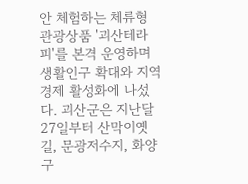안 체험하는 체류형 관광상품 '괴산테라피'를 본격 운영하며 생활인구 확대와 지역경제 활성화에 나섰다. 괴산군은 지난달 27일부터 산막이옛길, 문광저수지, 화양구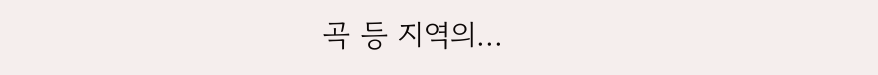곡 등 지역의...